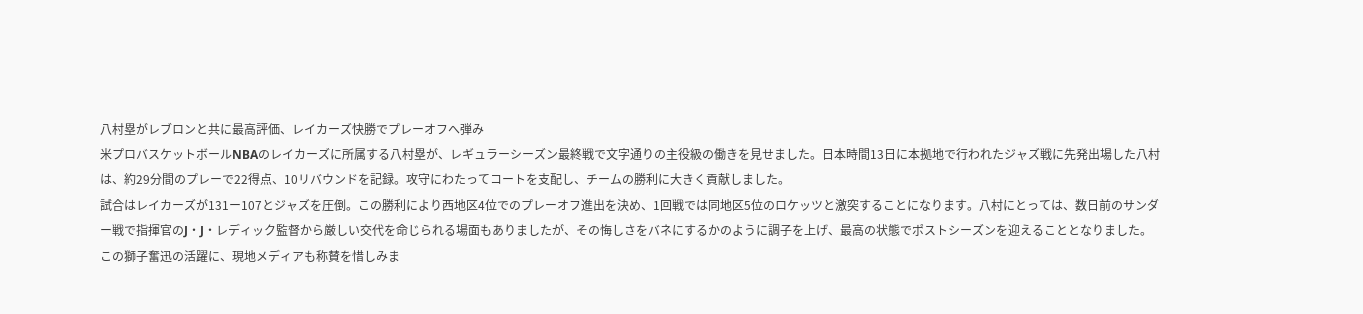八村塁がレブロンと共に最高評価、レイカーズ快勝でプレーオフへ弾み
米プロバスケットボールNBAのレイカーズに所属する八村塁が、レギュラーシーズン最終戦で文字通りの主役級の働きを見せました。日本時間13日に本拠地で行われたジャズ戦に先発出場した八村は、約29分間のプレーで22得点、10リバウンドを記録。攻守にわたってコートを支配し、チームの勝利に大きく貢献しました。
試合はレイカーズが131ー107とジャズを圧倒。この勝利により西地区4位でのプレーオフ進出を決め、1回戦では同地区5位のロケッツと激突することになります。八村にとっては、数日前のサンダー戦で指揮官のJ・J・レディック監督から厳しい交代を命じられる場面もありましたが、その悔しさをバネにするかのように調子を上げ、最高の状態でポストシーズンを迎えることとなりました。
この獅子奮迅の活躍に、現地メディアも称賛を惜しみま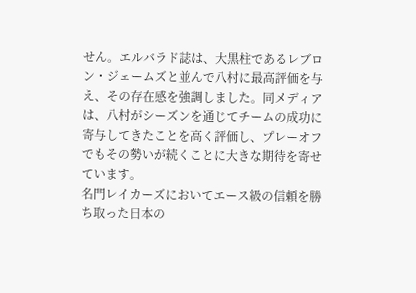せん。エルバラド誌は、大黒柱であるレブロン・ジェームズと並んで八村に最高評価を与え、その存在感を強調しました。同メディアは、八村がシーズンを通じてチームの成功に寄与してきたことを高く評価し、プレーオフでもその勢いが続くことに大きな期待を寄せています。
名門レイカーズにおいてエース級の信頼を勝ち取った日本の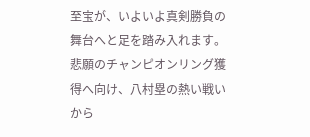至宝が、いよいよ真剣勝負の舞台へと足を踏み入れます。悲願のチャンピオンリング獲得へ向け、八村塁の熱い戦いから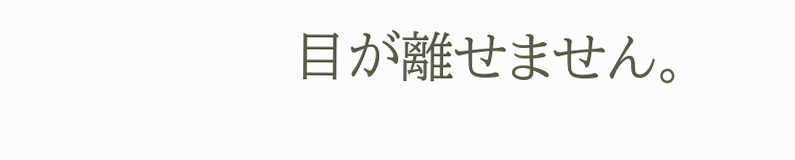目が離せません。